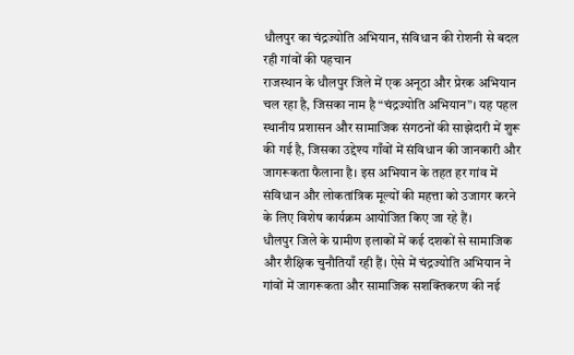धौलपुर का चंद्रज्योति अभियान, संविधान की रोशनी से बदल रही गांवों की पहचान
राजस्थान के धौलपुर जिले में एक अनूठा और प्रेरक अभियान चल रहा है, जिसका नाम है “चंद्रज्योति अभियान”। यह पहल स्थानीय प्रशासन और सामाजिक संगठनों की साझेदारी में शुरू की गई है, जिसका उद्देश्य गाँवों में संविधान की जानकारी और जागरूकता फैलाना है। इस अभियान के तहत हर गांव में संविधान और लोकतांत्रिक मूल्यों की महत्ता को उजागर करने के लिए विशेष कार्यक्रम आयोजित किए जा रहे हैं।
धौलपुर जिले के ग्रामीण इलाकों में कई दशकों से सामाजिक और शैक्षिक चुनौतियाँ रही हैं। ऐसे में चंद्रज्योति अभियान ने गांवों में जागरूकता और सामाजिक सशक्तिकरण की नई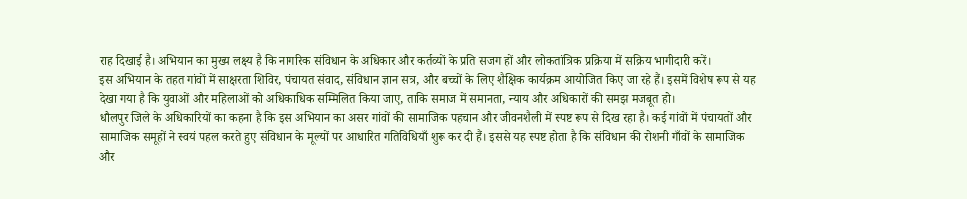राह दिखाई है। अभियान का मुख्य लक्ष्य है कि नागरिक संविधान के अधिकार और कर्तव्यों के प्रति सजग हों और लोकतांत्रिक प्रक्रिया में सक्रिय भागीदारी करें।
इस अभियान के तहत गांवों में साक्षरता शिविर, पंचायत संवाद, संविधान ज्ञान सत्र, और बच्चों के लिए शैक्षिक कार्यक्रम आयोजित किए जा रहे हैं। इसमें विशेष रूप से यह देखा गया है कि युवाओं और महिलाओं को अधिकाधिक सम्मिलित किया जाए, ताकि समाज में समानता, न्याय और अधिकारों की समझ मजबूत हो।
धौलपुर जिले के अधिकारियों का कहना है कि इस अभियान का असर गांवों की सामाजिक पहचान और जीवनशैली में स्पष्ट रूप से दिख रहा है। कई गांवों में पंचायतों और सामाजिक समूहों ने स्वयं पहल करते हुए संविधान के मूल्यों पर आधारित गतिविधियाँ शुरू कर दी हैं। इससे यह स्पष्ट होता है कि संविधान की रोशनी गाँवों के सामाजिक और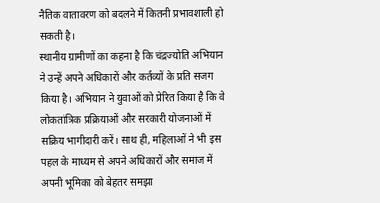नैतिक वातावरण को बदलने में कितनी प्रभावशाली हो सकती है।
स्थानीय ग्रामीणों का कहना है कि चंद्रज्योति अभियान ने उन्हें अपने अधिकारों और कर्तव्यों के प्रति सजग किया है। अभियान ने युवाओं को प्रेरित किया है कि वे लोकतांत्रिक प्रक्रियाओं और सरकारी योजनाओं में सक्रिय भागीदारी करें। साथ ही, महिलाओं ने भी इस पहल के माध्यम से अपने अधिकारों और समाज में अपनी भूमिका को बेहतर समझा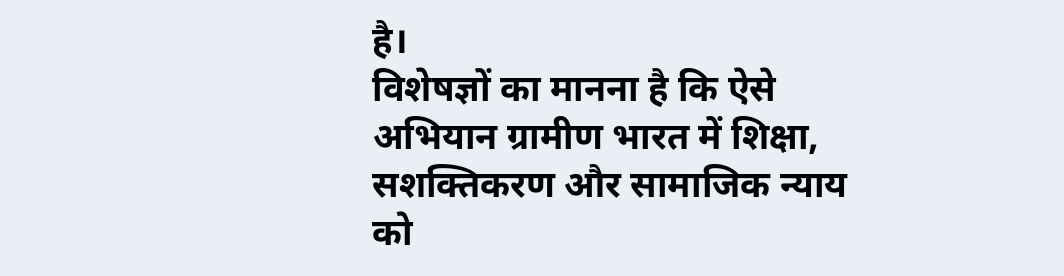है।
विशेषज्ञों का मानना है कि ऐसे अभियान ग्रामीण भारत में शिक्षा, सशक्तिकरण और सामाजिक न्याय को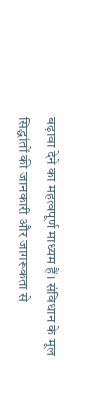बढ़ावा देने का महत्वपूर्ण माध्यम हैं। संविधान के मूल सिद्धांतों की जानकारी और जागरूकता से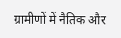ग्रामीणों में नैतिक और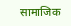सामाजिक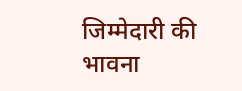जिम्मेदारी की भावना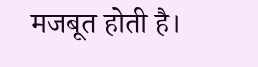मजबूत होती है।